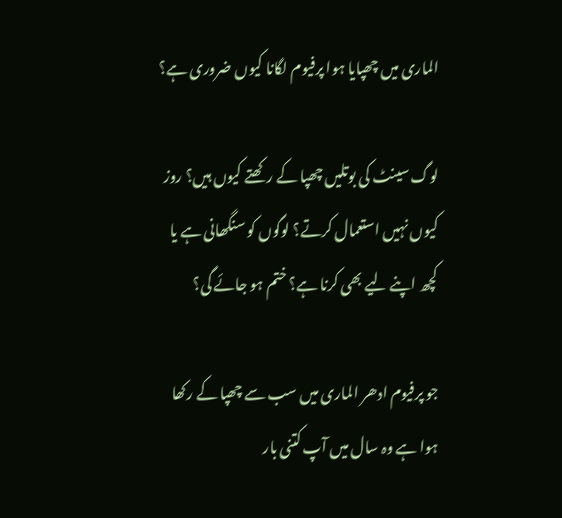الماری میں چھپایا ہوا پرفیوم لگانا کیوں ضروری ہے؟

لوگ سینٹ کی بوتلیں چھپا کے رکھتے کیوں ہیں؟ روز کیوں نہیں استعمال کرتے؟ لوگوں کو سنگھانی ہے یا کچھ اپنے لیے بھی کرنا ہے؟ ختم ہو جائے گی؟

جو پرفیوم ادھر الماری میں سب سے چھپا کے رکھا ہوا ہے وہ سال میں آپ کتنی بار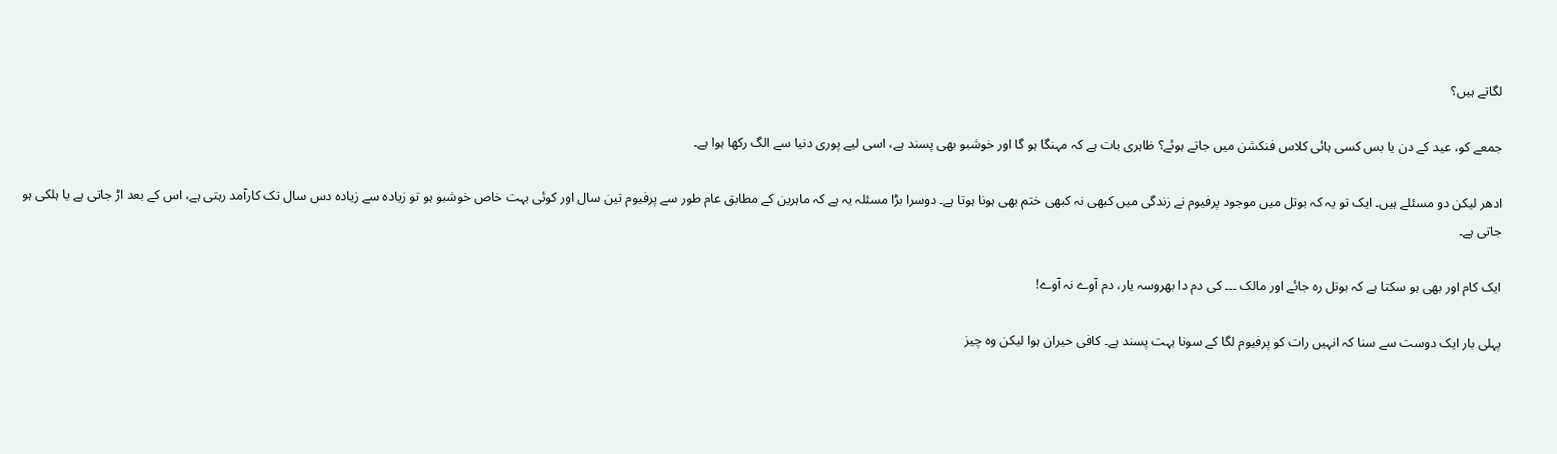لگاتے ہیں؟

جمعے کو، عید کے دن یا بس کسی ہائی کلاس فنکشن میں جاتے ہوئے؟ ظاہری بات ہے کہ مہنگا ہو گا اور خوشبو بھی پسند ہے، اسی لیے پوری دنیا سے الگ رکھا ہوا ہے۔

ادھر لیکن دو مسئلے ہیں۔ ایک تو یہ کہ بوتل میں موجود پرفیوم نے زندگی میں کبھی نہ کبھی ختم بھی ہونا ہوتا ہے۔ دوسرا بڑا مسئلہ یہ ہے کہ ماہرین کے مطابق عام طور سے پرفیوم تین سال اور کوئی بہت خاص خوشبو ہو تو زیادہ سے زیادہ دس سال تک کارآمد رہتی ہے، اس کے بعد اڑ جاتی ہے یا ہلکی ہو جاتی ہے۔

ایک کام اور بھی ہو سکتا ہے کہ بوتل رہ جائے اور مالک ۔۔۔ کی دم دا بھروسہ یار، دم آوے نہ آوے!

پہلی بار ایک دوست سے سنا کہ انہیں رات کو پرفیوم لگا کے سونا بہت پسند ہے۔ کافی حیران ہوا لیکن وہ چیز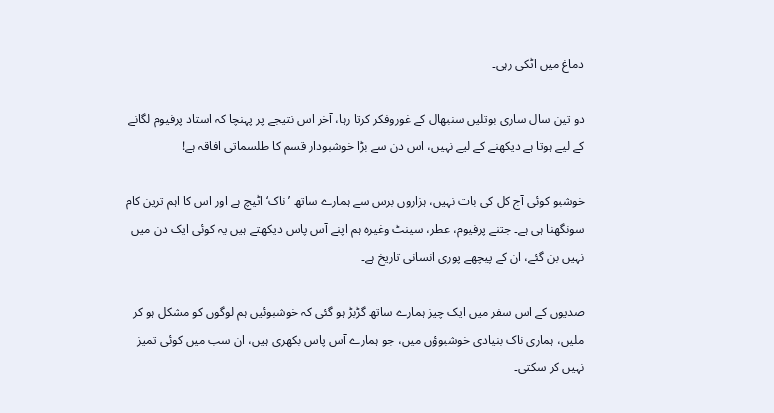دماغ میں اٹکی رہی۔

دو تین سال ساری بوتلیں سنبھال کے غوروفکر کرتا رہا، آخر اس نتیجے پر پہنچا کہ استاد پرفیوم لگانے کے لیے ہوتا ہے دیکھنے کے لیے نہیں، اس دن سے بڑا خوشبودار قسم کا طلسماتی افاقہ ہے!

خوشبو کوئی آج کل کی بات نہیں، ہزاروں برس سے ہمارے ساتھ ’ناک‘ اٹیچ ہے اور اس کا اہم ترین کام سونگھنا ہی ہے۔ جتنے پرفیوم، عطر، سینٹ وغیرہ ہم اپنے آس پاس دیکھتے ہیں یہ کوئی ایک دن میں نہیں بن گئے، ان کے پیچھے پوری انسانی تاریخ ہے۔

صدیوں کے اس سفر میں ایک چیز ہمارے ساتھ گڑبڑ ہو گئی کہ خوشبوئیں ہم لوگوں کو مشکل ہو کر ملیں، ہماری ناک بنیادی خوشبوؤں میں، جو ہمارے آس پاس بکھری ہیں، ان سب میں کوئی تمیز نہیں کر سکتی۔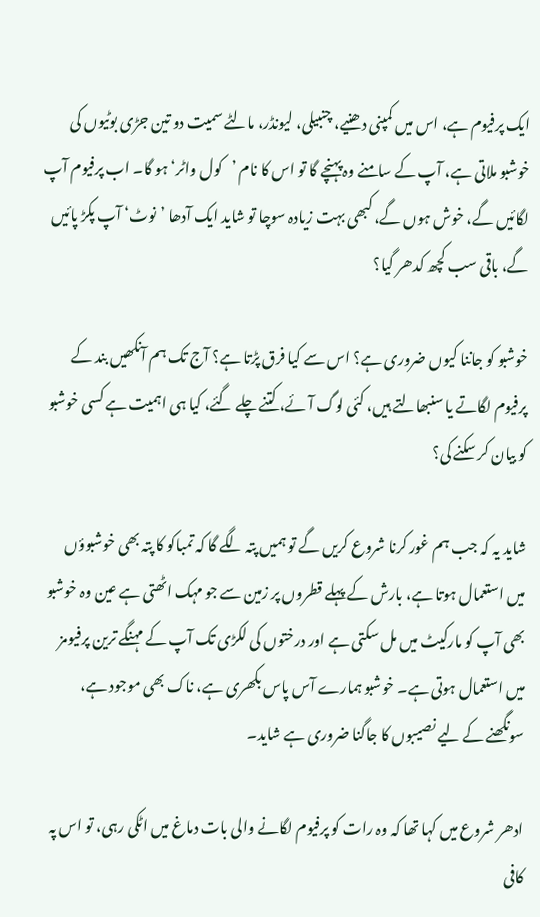ایک پرفیوم ہے، اس میں کمپنی دھنیے، چنبیلی، لیونڈر، مالٹے سمیت دو تین جڑی بوٹیوں کی خوشبو ملاتی ہے، آپ کے سامنے وہ پہنچے گا تو اس کا نام ’کول واٹر‘ ہو گا۔ اب پرفیوم آپ لگائیں گے، خوش ہوں گے، کبھی بہت زیادہ سوچا تو شاید ایک آدھا ’نوٹ‘ آپ پکڑ پائیں گے، باقی سب کچھ کدھر گیا؟

خوشبو کو جاننا کیوں ضروری ہے؟ اس سے کیا فرق پڑتا ہے؟ آج تک ہم آنکھیں بند کے پرفیوم لگاتے یا سنبھالتے ہیں، کئی لوگ آئے، کتنے چلے گئے، کیا ہی اہمیت ہے کسی خوشبو کو بیان کر سکنے کی؟

شاید یہ کہ جب ہم غور کرنا شروع کریں گے تو ہمیں پتہ لگے گا کہ تمباکو کا پتہ بھی خوشبوؤں میں استعمال ہوتا ہے، بارش کے پہلے قطروں پر زمین سے جو مہک اٹھتی ہے عین وہ خوشبو بھی آپ کو مارکیٹ میں مل سکتی ہے اور درختوں کی لکڑی تک آپ کے مہنگے ترین پرفیومز میں استعمال ہوتی ہے۔ خوشبو ہمارے آس پاس بکھری ہے، ناک بھی موجود ہے، سونگھنے کے لیے نصیبوں کا جاگنا ضروری ہے شاید۔

ادھر شروع میں کہا تھا کہ وہ رات کو پرفیوم لگانے والی بات دماغ میں اٹکی رہی، تو اس پہ کافی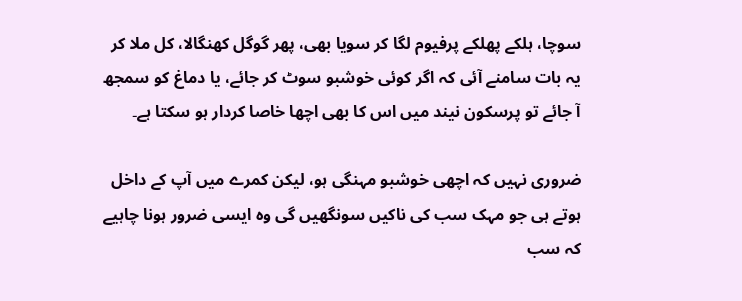سوچا، ہلکے پھلکے پرفیوم لگا کر سویا بھی، پھر گوگل کھنگالا، کل ملا کر یہ بات سامنے آئی کہ اگر کوئی خوشبو سوٹ کر جائے، یا دماغ کو سمجھ آ جائے تو پرسکون نیند میں اس کا بھی اچھا خاصا کردار ہو سکتا ہے۔

ضروری نہیں کہ اچھی خوشبو مہنگی ہو، لیکن کمرے میں آپ کے داخل ہوتے ہی جو مہک سب کی ناکیں سونگھیں گی وہ ایسی ضرور ہونا چاہیے کہ سب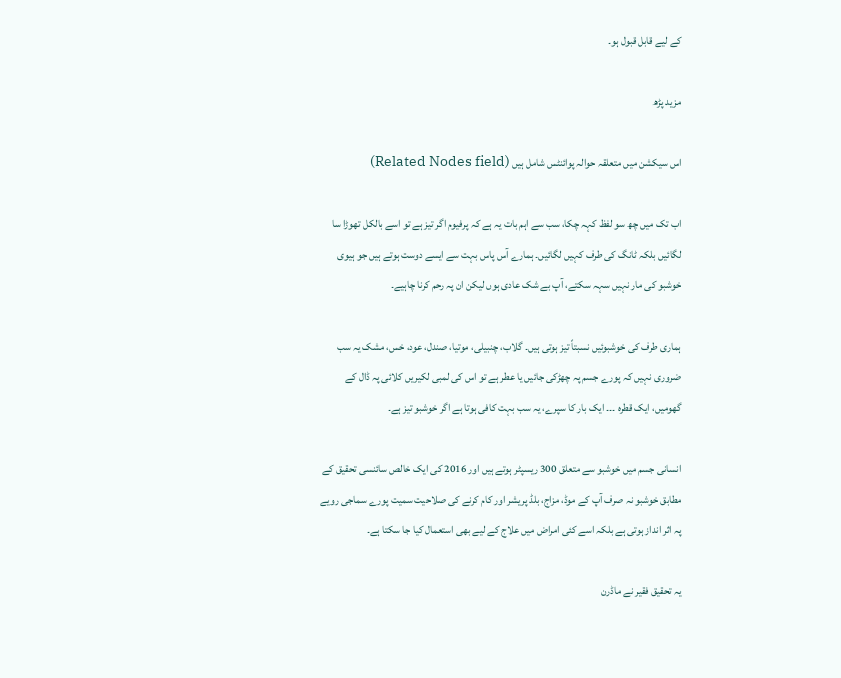کے لیے قابل قبول ہو۔

مزید پڑھ

اس سیکشن میں متعلقہ حوالہ پوائنٹس شامل ہیں (Related Nodes field)

اب تک میں چھ سو لفظ کہہ چکا، سب سے اہم بات یہ ہے کہ پرفیوم اگر تیز ہے تو اسے بالکل تھوڑا سا لگائیں بلکہ ٹانگ کی طرف کہیں لگائیں۔ ہمارے آس پاس بہت سے ایسے دوست ہوتے ہیں جو ہیوی خوشبو کی مار نہیں سہہ سکتے، آپ بے شک عادی ہوں لیکن ان پہ رحم کرنا چاہیے۔

ہماری طرف کی خوشبوئیں نسبتاً تیز ہوتی ہیں۔ گلاب، چنبیلی، موتیا، صندل، عود، خس، مشک یہ سب ضروری نہیں کہ پورے جسم پہ چھڑکی جائیں یا عطر ہے تو اس کی لمبی لکیریں کلائی پہ ڈال کے گھومیں، ایک قطرہ ۔۔۔ ایک بار کا سپرے، یہ سب بہت کافی ہوتا ہے اگر خوشبو تیز ہے۔

انسانی جسم میں خوشبو سے متعلق 300 ریسپٹر ہوتے ہیں اور 2016 کی ایک خالص سائنسی تحقیق کے مطابق خوشبو نہ صرف آپ کے موڈ، مزاج، بلڈ پریشر اور کام کرنے کی صلاحیت سمیت پورے سماجی رویے پہ اثر انداز ہوتی ہے بلکہ اسے کئی امراض میں علاج کے لیے بھی استعمال کیا جا سکتا ہے۔

یہ تحقیق فقیر نے ماڈرن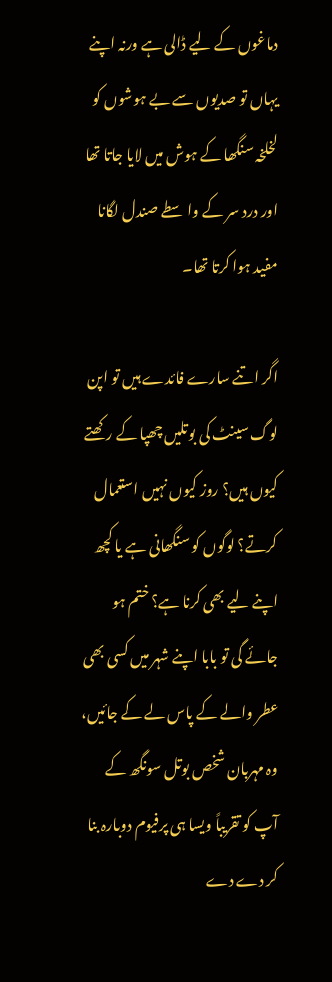دماغوں کے لیے ڈالی ہے ورنہ اپنے یہاں تو صدیوں سے بے ہوشوں کو لخلخہ سنگھا کے ہوش میں لایا جاتا تھا اور درد سر کے واسطے صندل لگانا مفید ہوا کرتا تھا۔

اگر اتنے سارے فائدے ہیں تو اپن لوگ سینٹ کی بوتلیں چھپا کے رکھتے کیوں ہیں؟ روز کیوں نہیں استعمال کرتے؟ لوگوں کو سنگھانی ہے یا کچھ اپنے لیے بھی کرنا ہے؟ ختم ہو جائے گی تو بابا اپنے شہر میں کسی بھی عطر والے کے پاس لے کے جائیں، وہ مہربان شخص بوتل سونگھ کے آپ کو تقریباً ویسا ہی پرفیوم دوبارہ بنا کر دے دے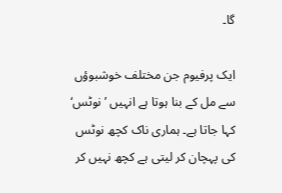گا۔

ایک پرفیوم جن مختلف خوشبوؤں سے مل کے بنا ہوتا ہے انہیں ’نوٹس‘ کہا جاتا ہے۔ ہماری ناک کچھ نوٹس کی پہچان کر لیتی ہے کچھ نہیں کر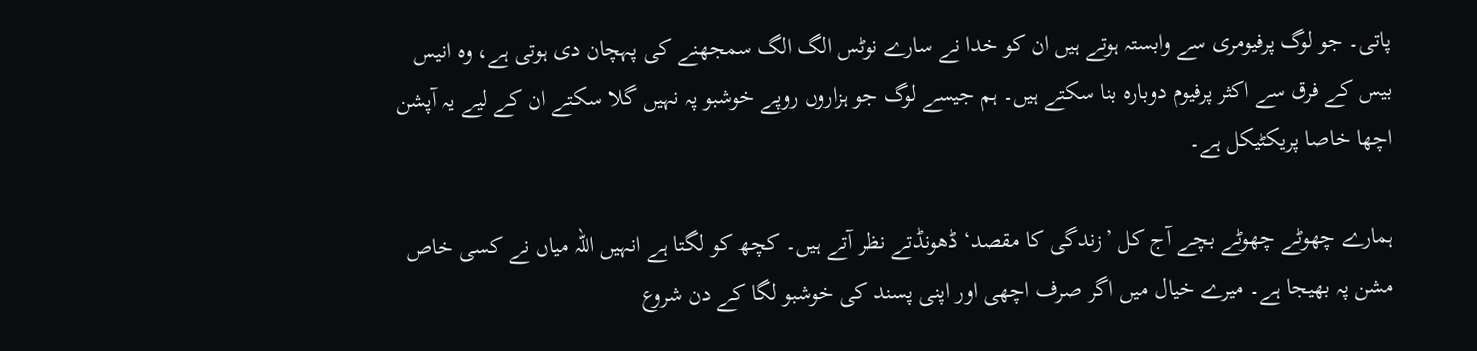پاتی۔ جو لوگ پرفیومری سے وابستہ ہوتے ہیں ان کو خدا نے سارے نوٹس الگ الگ سمجھنے کی پہچان دی ہوتی ہے، وہ انیس بیس کے فرق سے اکثر پرفیوم دوبارہ بنا سکتے ہیں۔ ہم جیسے لوگ جو ہزاروں روپے خوشبو پہ نہیں گلا سکتے ان کے لیے یہ آپشن اچھا خاصا پریکٹیکل ہے۔

ہمارے چھوٹے چھوٹے بچے آج کل ’زندگی کا مقصد‘ ڈھونڈتے نظر آتے ہیں۔ کچھ کو لگتا ہے انہیں اللہ میاں نے کسی خاص مشن پہ بھیجا ہے۔ میرے خیال میں اگر صرف اچھی اور اپنی پسند کی خوشبو لگا کے دن شروع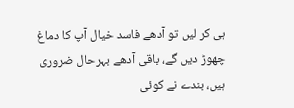ہی کر لیں تو آدھے فاسد خیال آپ کا دماغ چھوڑ دیں گے، باقی آدھے بہرحال ضروری ہیں، بندے نے کوئی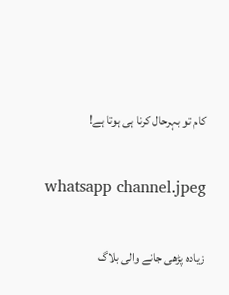کام تو بہرحال کرنا ہی ہوتا ہے!

whatsapp channel.jpeg

زیادہ پڑھی جانے والی بلاگ